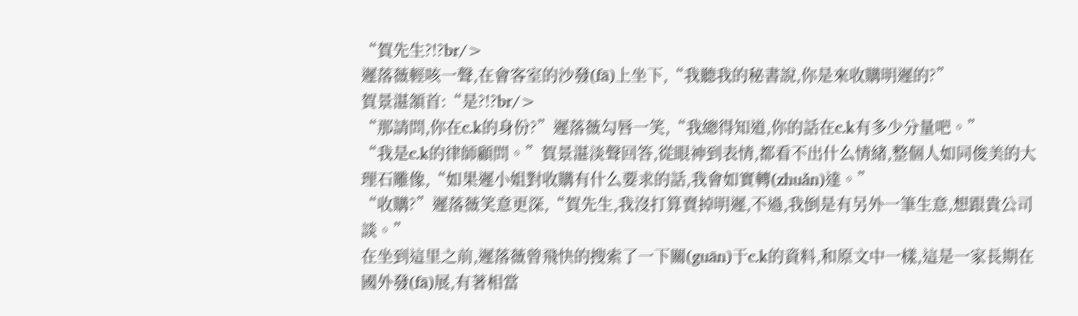“賀先生?!?br/>
遲落薇輕咳一聲,在會客室的沙發(fā)上坐下,“我聽我的秘書說,你是來收購明遲的?”
賀景湛頷首:“是?!?br/>
“那請問,你在c.k的身份?”遲落薇勾唇一笑,“我總得知道,你的話在c.k有多少分量吧。”
“我是c.k的律師顧問。”賀景湛淡聲回答,從眼神到表情,都看不出什么情緒,整個人如同俊美的大理石雕像,“如果遲小姐對收購有什么要求的話,我會如實轉(zhuǎn)達。”
“收購?”遲落薇笑意更深,“賀先生,我沒打算賣掉明遲,不過,我倒是有另外一筆生意,想跟貴公司談。”
在坐到這里之前,遲落薇曾飛快的搜索了一下關(guān)于c.k的資料,和原文中一樣,這是一家長期在國外發(fā)展,有著相當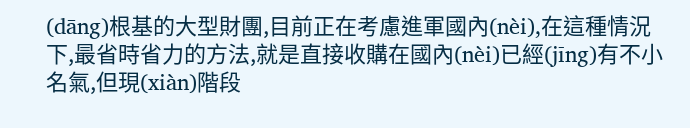(dāng)根基的大型財團,目前正在考慮進軍國內(nèi),在這種情況下,最省時省力的方法,就是直接收購在國內(nèi)已經(jīng)有不小名氣,但現(xiàn)階段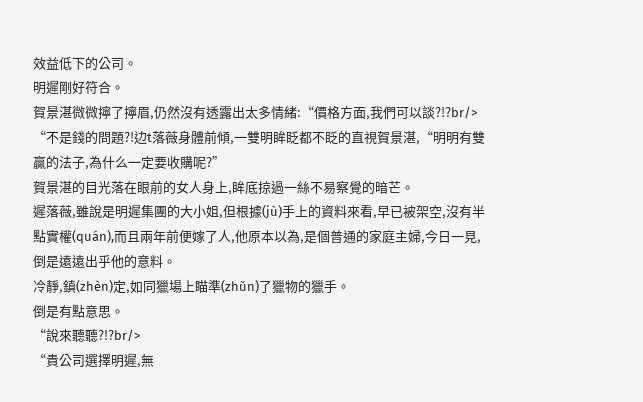效益低下的公司。
明遲剛好符合。
賀景湛微微擰了擰眉,仍然沒有透露出太多情緒:“價格方面,我們可以談?!?br/>
“不是錢的問題?!边t落薇身體前傾,一雙明眸眨都不眨的直視賀景湛,“明明有雙贏的法子,為什么一定要收購呢?”
賀景湛的目光落在眼前的女人身上,眸底掠過一絲不易察覺的暗芒。
遲落薇,雖說是明遲集團的大小姐,但根據(jù)手上的資料來看,早已被架空,沒有半點實權(quán),而且兩年前便嫁了人,他原本以為,是個普通的家庭主婦,今日一見,倒是遠遠出乎他的意料。
冷靜,鎮(zhèn)定,如同獵場上瞄準(zhǔn)了獵物的獵手。
倒是有點意思。
“說來聽聽?!?br/>
“貴公司選擇明遲,無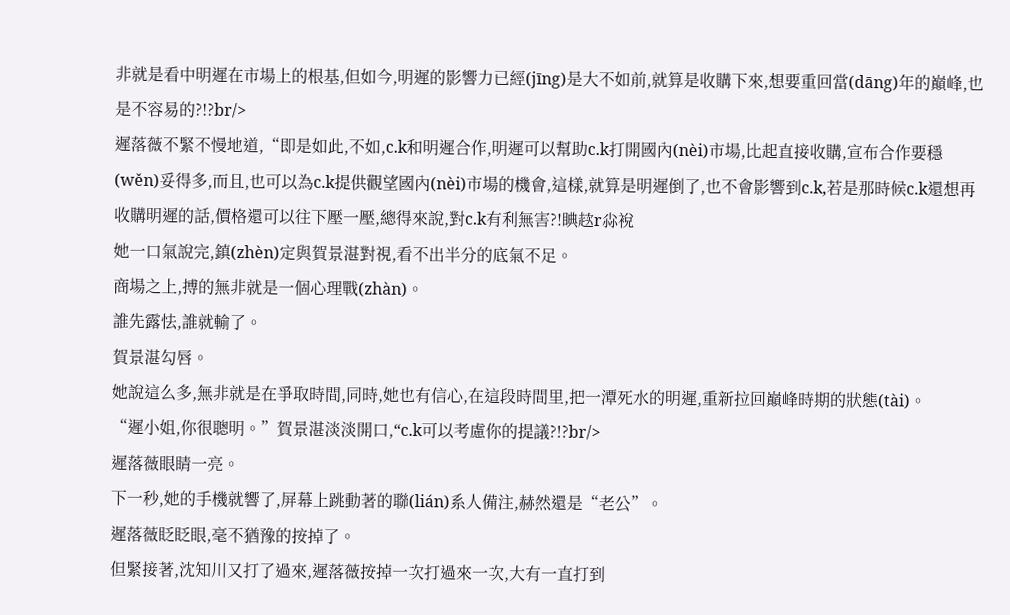非就是看中明遲在市場上的根基,但如今,明遲的影響力已經(jīng)是大不如前,就算是收購下來,想要重回當(dāng)年的巔峰,也是不容易的?!?br/>
遲落薇不緊不慢地道,“即是如此,不如,c.k和明遲合作,明遲可以幫助c.k打開國內(nèi)市場,比起直接收購,宣布合作要穩(wěn)妥得多,而且,也可以為c.k提供觀望國內(nèi)市場的機會,這樣,就算是明遲倒了,也不會影響到c.k,若是那時候c.k還想再收購明遲的話,價格還可以往下壓一壓,總得來說,對c.k有利無害?!睓趑r尛裞
她一口氣說完,鎮(zhèn)定與賀景湛對視,看不出半分的底氣不足。
商場之上,搏的無非就是一個心理戰(zhàn)。
誰先露怯,誰就輸了。
賀景湛勾唇。
她說這么多,無非就是在爭取時間,同時,她也有信心,在這段時間里,把一潭死水的明遲,重新拉回巔峰時期的狀態(tài)。
“遲小姐,你很聰明。”賀景湛淡淡開口,“c.k可以考慮你的提議?!?br/>
遲落薇眼睛一亮。
下一秒,她的手機就響了,屏幕上跳動著的聯(lián)系人備注,赫然還是“老公”。
遲落薇眨眨眼,毫不猶豫的按掉了。
但緊接著,沈知川又打了過來,遲落薇按掉一次打過來一次,大有一直打到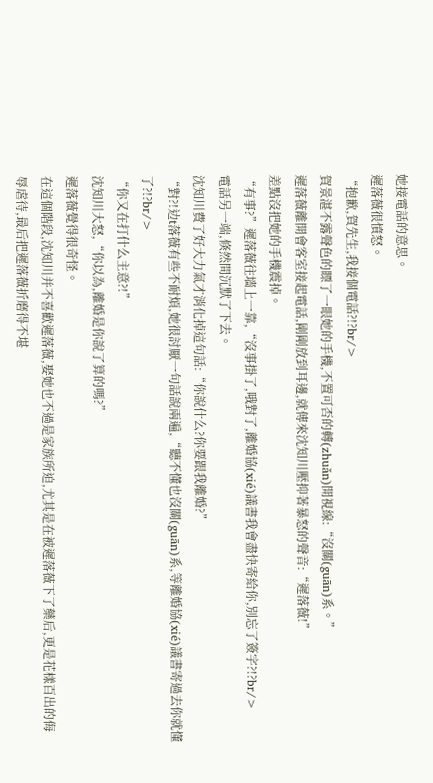她接電話的意思。
遲落薇很憤怒。
“抱歉,賀先生,我接個電話?!?br/>
賀景湛不露聲色的瞟了一眼她的手機,不置可否的轉(zhuǎn)開視線:“沒關(guān)系。”
遲落薇離開會客室接起電話,剛剛放到耳邊,就傳來沈知川壓抑著暴怒的聲音:“遲落薇!”
差點沒把她的手機震掉。
“有事?”遲落薇往墻上一靠,“沒事掛了,哦對了,離婚協(xié)議書我會盡快寄給你,別忘了簽字?!?br/>
電話另一端,倏然間沉默了下去。
沈知川費了好大力氣才消化掉這句話:“你說什么?你要跟我離婚?”
“對?!边t落薇有些不耐煩,她很討厭一句話說兩遍,“聽不懂也沒關(guān)系,等離婚協(xié)議書寄過去你就懂了?!?br/>
“你又在打什么主意?!”
沈知川大怒,“你以為,離婚是你說了算的嗎?”
遲落薇覺得很奇怪。
在這個階段,沈知川并不喜歡遲落薇,娶她也不過是家族所迫,尤其是在被遲落薇下了藥后,更是花樣百出的侮辱虐待,最后把遲落薇折磨得不堪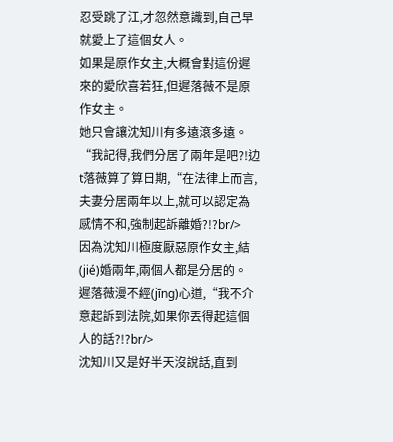忍受跳了江,才忽然意識到,自己早就愛上了這個女人。
如果是原作女主,大概會對這份遲來的愛欣喜若狂,但遲落薇不是原作女主。
她只會讓沈知川有多遠滾多遠。
“我記得,我們分居了兩年是吧?!边t落薇算了算日期,“在法律上而言,夫妻分居兩年以上,就可以認定為感情不和,強制起訴離婚?!?br/>
因為沈知川極度厭惡原作女主,結(jié)婚兩年,兩個人都是分居的。
遲落薇漫不經(jīng)心道,“我不介意起訴到法院,如果你丟得起這個人的話?!?br/>
沈知川又是好半天沒說話,直到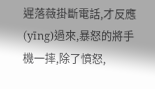遲落薇掛斷電話,才反應(yīng)過來,暴怒的將手機一摔,除了憤怒,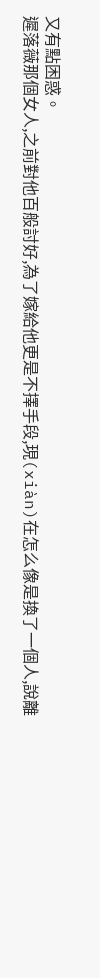又有點困惑。
遲落薇那個女人,之前對他百般討好,為了嫁給他更是不擇手段,現(xiàn)在怎么像是換了一個人,說離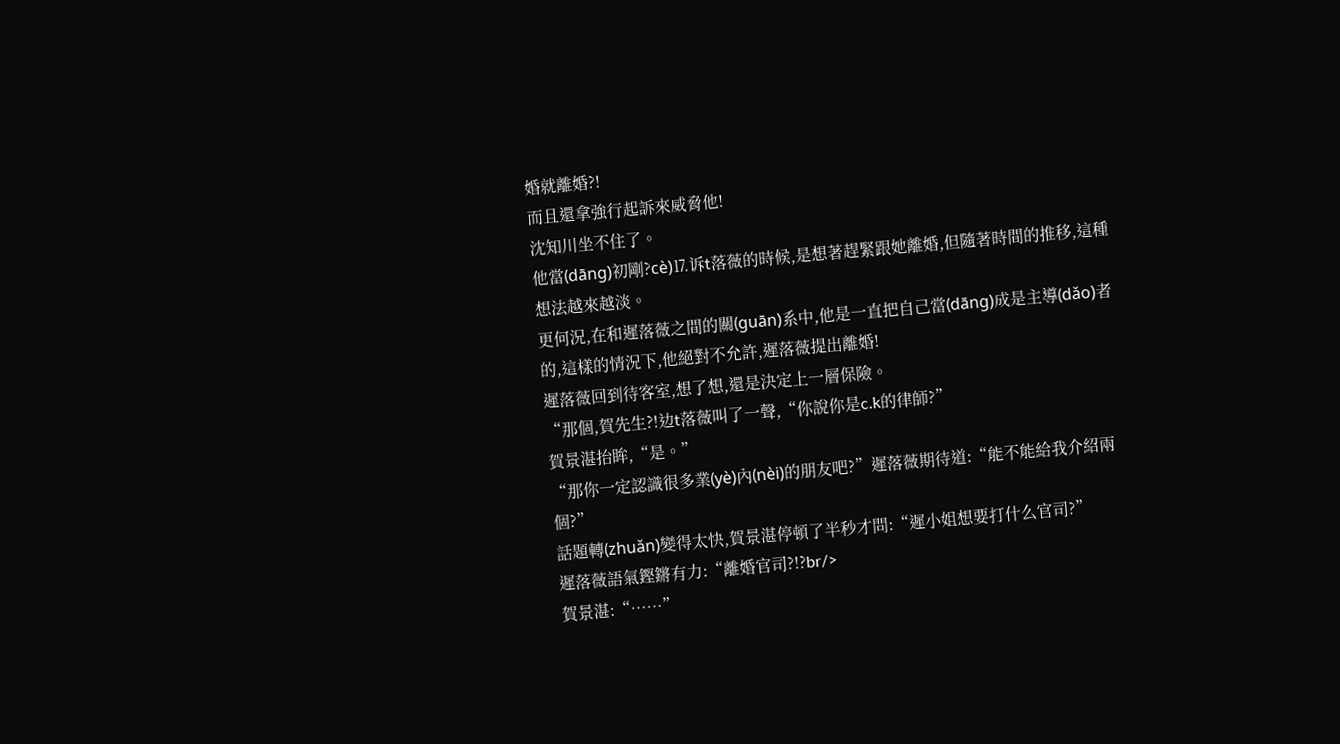婚就離婚?!
而且還拿強行起訴來威脅他!
沈知川坐不住了。
他當(dāng)初剛?cè)⒘诉t落薇的時候,是想著趕緊跟她離婚,但隨著時間的推移,這種想法越來越淡。
更何況,在和遲落薇之間的關(guān)系中,他是一直把自己當(dāng)成是主導(dǎo)者的,這樣的情況下,他絕對不允許,遲落薇提出離婚!
遲落薇回到待客室,想了想,還是決定上一層保險。
“那個,賀先生?!边t落薇叫了一聲,“你說你是c.k的律師?”
賀景湛抬眸,“是。”
“那你一定認識很多業(yè)內(nèi)的朋友吧?”遲落薇期待道:“能不能給我介紹兩個?”
話題轉(zhuǎn)變得太快,賀景湛停頓了半秒才問:“遲小姐想要打什么官司?”
遲落薇語氣鏗鏘有力:“離婚官司?!?br/>
賀景湛:“……”